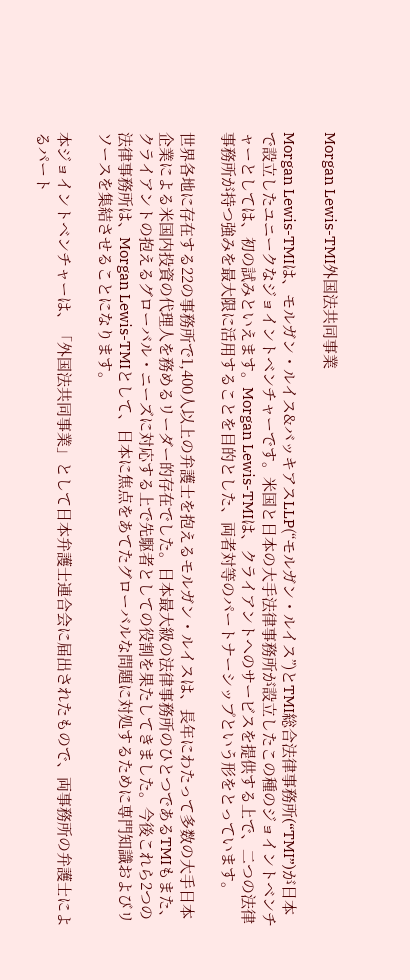Morgan Lewis-TMI外国法共同事業

Morgan Lewis-TMIは、モルガン・ルイス&バッキアスLLP(“モルガン・ルイス”)とTMI総合法律事務所(“TMI”)が日本で設立したユニークなジョイントベンチャーです。米国と日本の大手法律事務所が設立したこの種のジョイントベンチャーとしては、初の試みといえます。Morgan Lewis-TMIは、クライアントへのサービスを提供する上で、二つの法律事務所が持つ強みを最大限に活用することを目的とした、両者対等のパートナーシップという形をとっています。

世界各地に存在する22の事務所で1,400人以上の弁護士を抱えるモルガン・ルイスは、長年にわたって多数の大手日本企業による米国内投資の代理人を務めるリーダー的存在でした。日本最大級の法律事務所のひとつであるTMIもまた、クライアントの抱えるグローバル・ニーズに対応する上で先駆者としての役割を果たしてきました。今後これら2つの法律事務所は、Morgan Lewis-TMIとして、日本に焦点をあてたグローバルな問題に対処するために専門知識およびリソースを集結させることになります。

本ジョイントベンチャーは、「外国法共同事業」として日本弁護士連合会に届出されたもので、両事務所の弁護士によるパート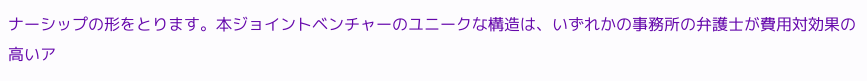ナーシップの形をとります。本ジョイントベンチャーのユニークな構造は、いずれかの事務所の弁護士が費用対効果の高いア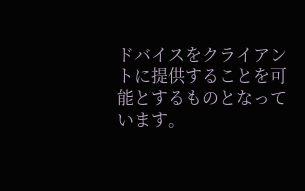ドバイスをクライアントに提供することを可能とするものとなっています。